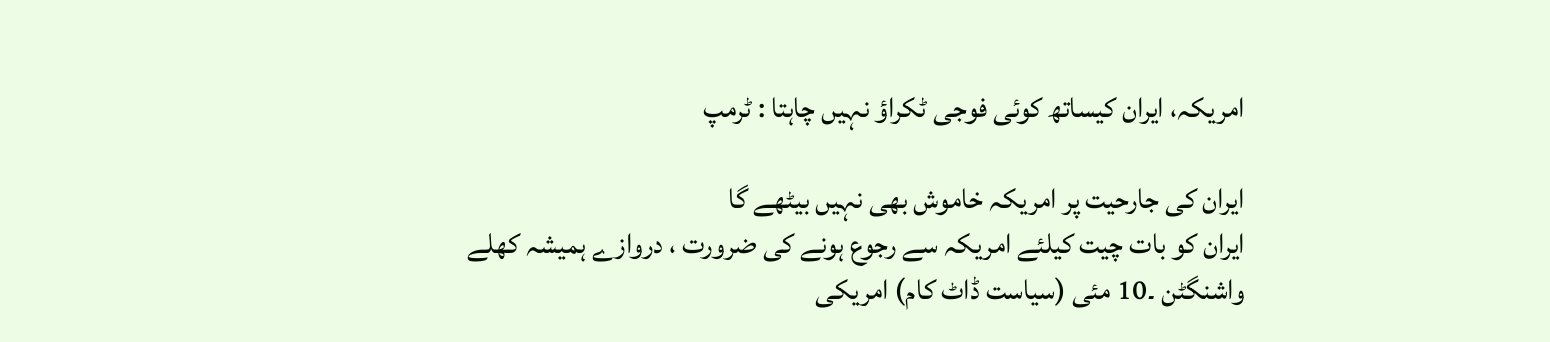امریکہ، ایران کیساتھ کوئی فوجی ٹکراؤ نہیں چاہتا : ٹرمپ

ایران کی جارحیت پر امریکہ خاموش بھی نہیں بیٹھے گا
ایران کو بات چیت کیلئے امریکہ سے رجوع ہونے کی ضرورت ، دروازے ہمیشہ کھلے
واشنگٹن ۔10 مئی (سیاست ڈاٹ کام) امریکی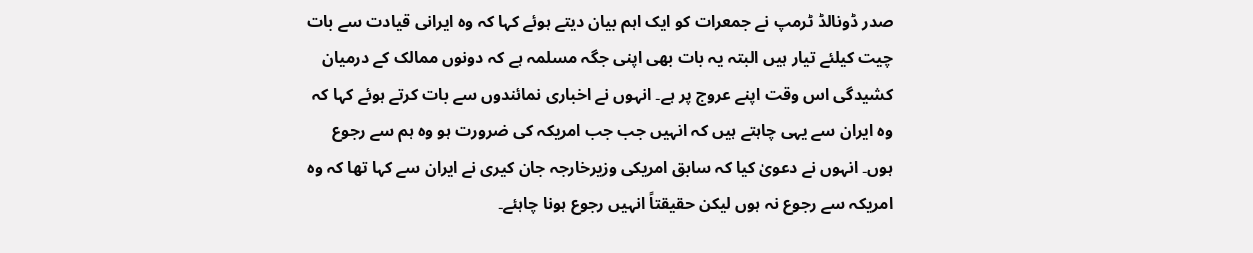صدر ڈونالڈ ٹرمپ نے جمعرات کو ایک اہم بیان دیتے ہوئے کہا کہ وہ ایرانی قیادت سے بات چیت کیلئے تیار ہیں البتہ یہ بات بھی اپنی جگہ مسلمہ ہے کہ دونوں ممالک کے درمیان کشیدگی اس وقت اپنے عروج پر ہے۔ انہوں نے اخباری نمائندوں سے بات کرتے ہوئے کہا کہ وہ ایران سے یہی چاہتے ہیں کہ انہیں جب جب امریکہ کی ضرورت ہو وہ ہم سے رجوع ہوں۔ انہوں نے دعویٰ کیا کہ سابق امریکی وزیرخارجہ جان کیری نے ایران سے کہا تھا کہ وہ امریکہ سے رجوع نہ ہوں لیکن حقیقتاً انہیں رجوع ہونا چاہئے۔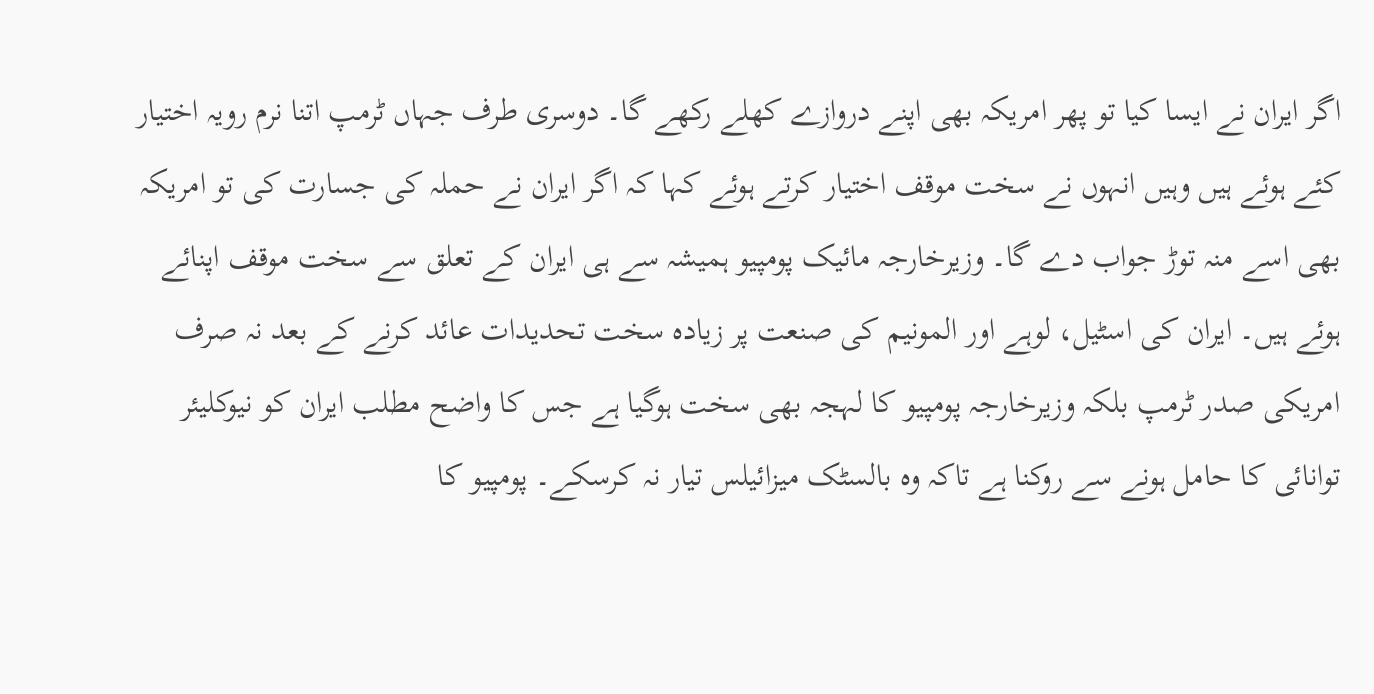اگر ایران نے ایسا کیا تو پھر امریکہ بھی اپنے دروازے کھلے رکھے گا۔ دوسری طرف جہاں ٹرمپ اتنا نرم رویہ اختیار کئے ہوئے ہیں وہیں انہوں نے سخت موقف اختیار کرتے ہوئے کہا کہ اگر ایران نے حملہ کی جسارت کی تو امریکہ بھی اسے منہ توڑ جواب دے گا۔ وزیرخارجہ مائیک پومپیو ہمیشہ سے ہی ایران کے تعلق سے سخت موقف اپنائے ہوئے ہیں۔ ایران کی اسٹیل، لوہے اور المونیم کی صنعت پر زیادہ سخت تحدیدات عائد کرنے کے بعد نہ صرف امریکی صدر ٹرمپ بلکہ وزیرخارجہ پومپیو کا لہجہ بھی سخت ہوگیا ہے جس کا واضح مطلب ایران کو نیوکلیئر توانائی کا حامل ہونے سے روکنا ہے تاکہ وہ بالسٹک میزائیلس تیار نہ کرسکے۔ پومپیو کا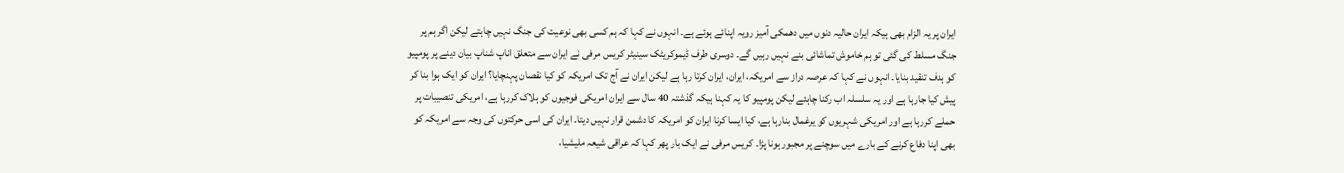ایران پر یہ الزام بھی ہیکہ ایران حالیہ دنوں میں دھمکی آمیز رویہ اپنائے ہوئے ہے۔ انہوں نے کہا کہ ہم کسی بھی نوعیت کی جنگ نہیں چاہتے لیکن اگر ہم پر جنگ مسلط کی گئی تو ہم خاموش تماشائی بنے نہیں رہیں گے۔ دوسری طرف ڈیموکریٹک سینیٹر کریس مرفی نے ایران سے متعلق اناپ شناپ بیان دینے پر پومپیو کو ہدف تنقید بنایا۔ انہوں نے کہا کہ عرصہ دراز سے امریکہ، ایران، ایران کرتا رہا ہے لیکن ایران نے آج تک امریکہ کو کیا نقصان پہنچایا؟ ایران کو ایک ہوا بنا کر پیش کیا جارہا ہے اور یہ سلسلہ اب رکنا چاہئے لیکن پومپیو کا یہ کہنا ہیکہ گذشتہ 40 سال سے ایران امریکی فوجیوں کو ہلاک کررہا ہے، امریکی تنصیبات پر حملے کررہا ہے اور امریکی شہریوں کو یرغمال بنارہا ہے، کیا ایسا کرنا ایران کو امریکہ کا دشمن قرار نہیں دیتا۔ ایران کی اسی حرکتوں کی وجہ سے امریکہ کو بھی اپنا دفاع کرنے کے بارے میں سوچنے پر مجبور ہونا پڑا۔ کریس مرفی نے ایک بار پھر کہا کہ عراقی شیعہ ملیشیا،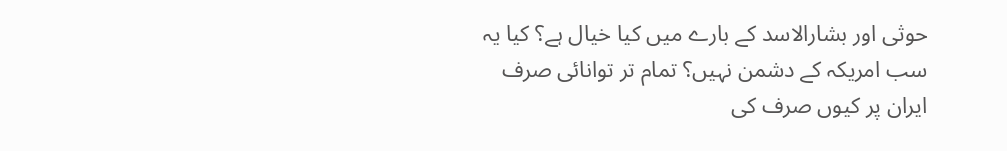حوثی اور بشارالاسد کے بارے میں کیا خیال ہے؟ کیا یہ سب امریکہ کے دشمن نہیں؟ تمام تر توانائی صرف ایران پر کیوں صرف کی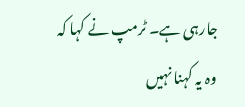جارہی ہے۔ ٹرمپ نے کہا کہ وہ یہ کہنا نہیں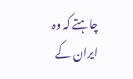چاہتے کہ وہ ایران کے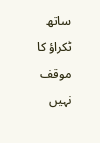ساتھ ٹکراؤ کا موقف نہیں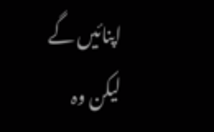اپنائیں گے لیکن وہ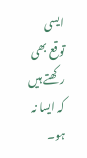ایسی توقع بھی رکھتے ہیں کہ ایسا نہ ہو۔